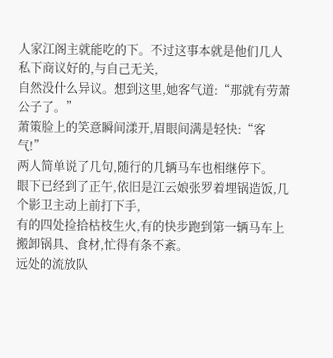人家江阁主就能吃的下。不过这事本就是他们几人私下商议好的,与自己无关,
自然没什么异议。想到这里,她客气道:“那就有劳萧公子了。”
萧策脸上的笑意瞬间漾开,眉眼间满是轻快:“客气!”
两人简单说了几句,随行的几辆马车也相继停下。
眼下已经到了正午,依旧是江云娘张罗着埋锅造饭,几个影卫主动上前打下手,
有的四处捡拾枯枝生火,有的快步跑到第一辆马车上搬卸锅具、食材,忙得有条不紊。
远处的流放队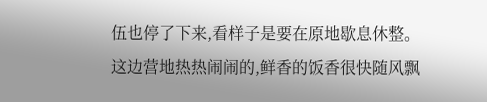伍也停了下来,看样子是要在原地歇息休整。
这边营地热热闹闹的,鲜香的饭香很快随风飘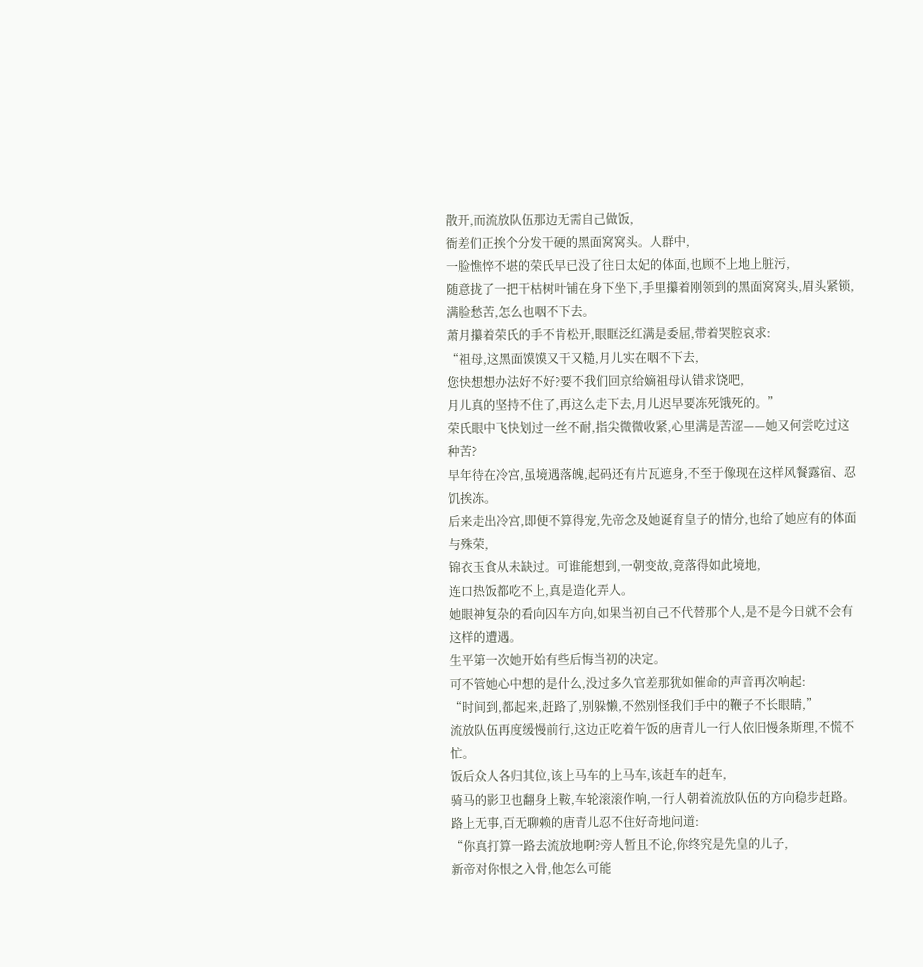散开,而流放队伍那边无需自己做饭,
衙差们正挨个分发干硬的黑面窝窝头。人群中,
一脸憔悴不堪的荣氏早已没了往日太妃的体面,也顾不上地上脏污,
随意拢了一把干枯树叶铺在身下坐下,手里攥着刚领到的黑面窝窝头,眉头紧锁,满脸愁苦,怎么也咽不下去。
萧月攥着荣氏的手不肯松开,眼眶泛红满是委屈,带着哭腔哀求:
“祖母,这黑面馍馍又干又糙,月儿实在咽不下去,
您快想想办法好不好?要不我们回京给嫡祖母认错求饶吧,
月儿真的坚持不住了,再这么走下去,月儿迟早要冻死饿死的。”
荣氏眼中飞快划过一丝不耐,指尖微微收紧,心里满是苦涩——她又何尝吃过这种苦?
早年待在冷宫,虽境遇落魄,起码还有片瓦遮身,不至于像现在这样风餐露宿、忍饥挨冻。
后来走出冷宫,即便不算得宠,先帝念及她诞育皇子的情分,也给了她应有的体面与殊荣,
锦衣玉食从未缺过。可谁能想到,一朝变故,竟落得如此境地,
连口热饭都吃不上,真是造化弄人。
她眼神复杂的看向囚车方向,如果当初自己不代替那个人,是不是今日就不会有这样的遭遇。
生平第一次她开始有些后悔当初的决定。
可不管她心中想的是什么,没过多久官差那犹如催命的声音再次响起:
“时间到,都起来,赶路了,别躲懒,不然别怪我们手中的鞭子不长眼睛,”
流放队伍再度缓慢前行,这边正吃着午饭的唐青儿一行人依旧慢条斯理,不慌不忙。
饭后众人各归其位,该上马车的上马车,该赶车的赶车,
骑马的影卫也翻身上鞍,车轮滚滚作响,一行人朝着流放队伍的方向稳步赶路。
路上无事,百无聊赖的唐青儿忍不住好奇地问道:
“你真打算一路去流放地啊?旁人暂且不论,你终究是先皇的儿子,
新帝对你恨之入骨,他怎么可能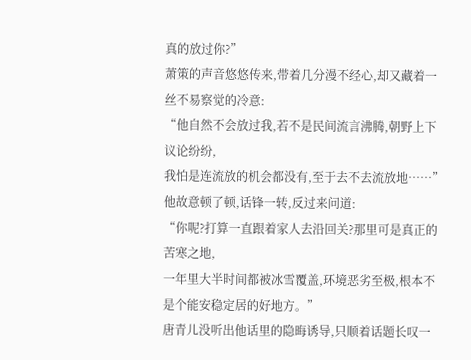真的放过你?”
萧策的声音悠悠传来,带着几分漫不经心,却又藏着一丝不易察觉的冷意:
“他自然不会放过我,若不是民间流言沸腾,朝野上下议论纷纷,
我怕是连流放的机会都没有,至于去不去流放地……”
他故意顿了顿,话锋一转,反过来问道:
“你呢?打算一直跟着家人去沿回关?那里可是真正的苦寒之地,
一年里大半时间都被冰雪覆盖,环境恶劣至极,根本不是个能安稳定居的好地方。”
唐青儿没听出他话里的隐晦诱导,只顺着话题长叹一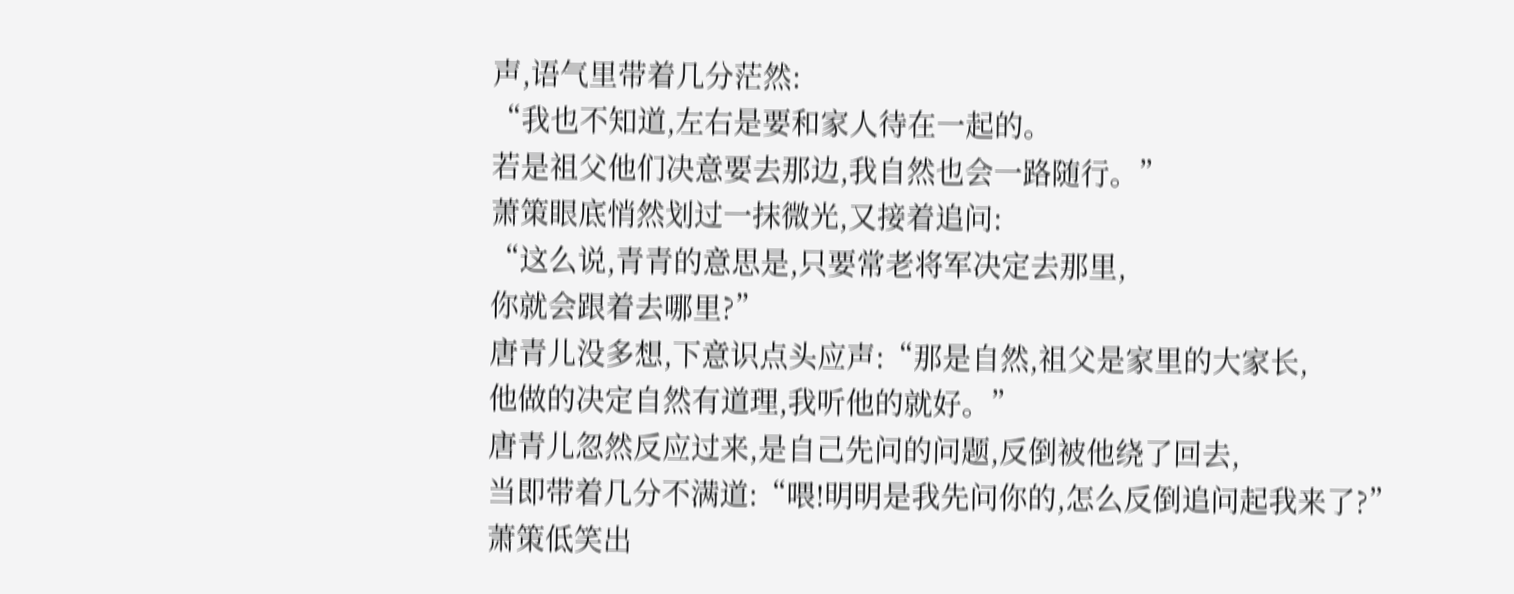声,语气里带着几分茫然:
“我也不知道,左右是要和家人待在一起的。
若是祖父他们决意要去那边,我自然也会一路随行。”
萧策眼底悄然划过一抹微光,又接着追问:
“这么说,青青的意思是,只要常老将军决定去那里,
你就会跟着去哪里?”
唐青儿没多想,下意识点头应声:“那是自然,祖父是家里的大家长,
他做的决定自然有道理,我听他的就好。”
唐青儿忽然反应过来,是自己先问的问题,反倒被他绕了回去,
当即带着几分不满道:“喂!明明是我先问你的,怎么反倒追问起我来了?”
萧策低笑出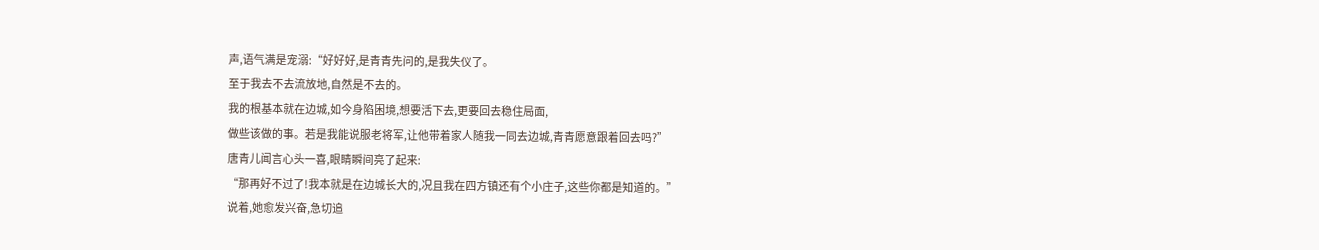声,语气满是宠溺:“好好好,是青青先问的,是我失仪了。
至于我去不去流放地,自然是不去的。
我的根基本就在边城,如今身陷困境,想要活下去,更要回去稳住局面,
做些该做的事。若是我能说服老将军,让他带着家人随我一同去边城,青青愿意跟着回去吗?”
唐青儿闻言心头一喜,眼睛瞬间亮了起来:
“那再好不过了!我本就是在边城长大的,况且我在四方镇还有个小庄子,这些你都是知道的。”
说着,她愈发兴奋,急切追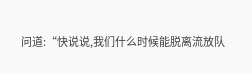问道:“快说说,我们什么时候能脱离流放队